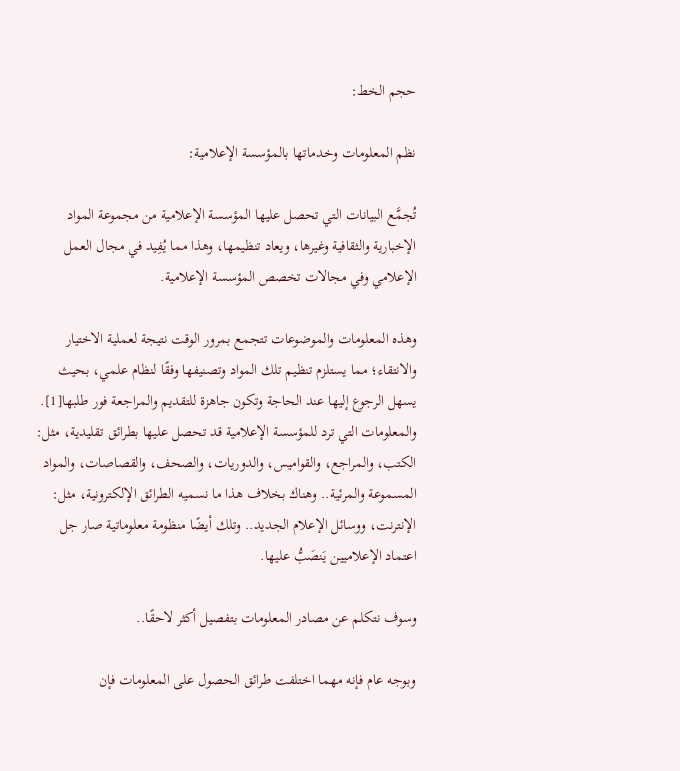حجم الخط:

نظم المعلومات وخدماتها بالمؤسسة الإعلامية:

تُجمَّع البيانات التي تحصل عليها المؤسسة الإعلامية من مجموعة المواد الإخبارية والثقافية وغيرها، ويعاد تنظيمها، وهذا مما يُفِيد في مجال العمل الإعلامي وفي مجالات تخصص المؤسسة الإعلامية.

وهذه المعلومات والموضوعات تتجمع بمرور الوقت نتيجة لعملية الاختيار والانتقاء؛ مما يستلزم تنظيم تلك المواد وتصنيفها وفقًا لنظام علمي، بحيث يسهل الرجوع إليها عند الحاجة وتكون جاهزة للتقديم والمراجعة فور طلبها[1]. والمعلومات التي ترد للمؤسسة الإعلامية قد تحصل عليها بطرائق تقليدية، مثل: الكتب، والمراجع، والقواميس، والدوريات، والصحف، والقصاصات، والمواد المسموعة والمرئية.. وهناك بخلاف هذا ما نسميه الطرائق الإلكترونية، مثل: الإنترنت، ووسائل الإعلام الجديد.. وتلك أيضًا منظومة معلوماتية صار جل اعتماد الإعلاميين يَنصَبُّ عليها.

وسوف نتكلم عن مصادر المعلومات بتفصيل أكثر لاحقًا..

وبوجه عام فإنه مهما اختلفت طرائق الحصول على المعلومات فإن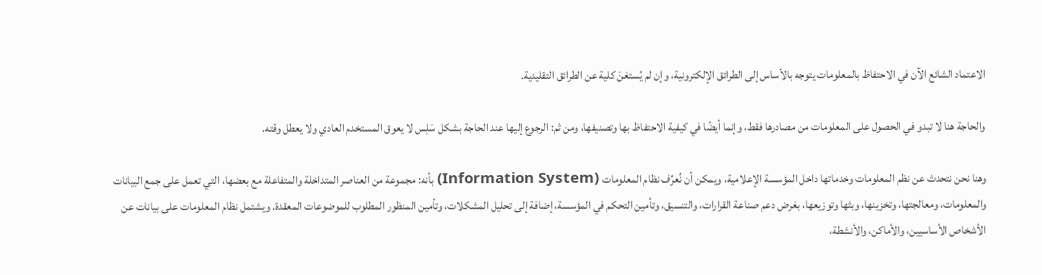الاعتماد الشائع الآن في الاحتفاظ بالمعلومات يتوجه بالأساس إلى الطرائق الإلكترونية، وإن لم يُستغنَ كلية عن الطرائق التقليدية.

والحاجة هنا لا تبدو في الحصول على المعلومات من مصادرها فقط، وإنما أيضًا في كيفية الاحتفاظ بها وتصنيفها، ومن ثم: الرجوع إليها عند الحاجة بشكل سَلِس لا يعوق المستخدم العادي ولا يعطل وقته.

وهنا نحن نتحدث عن نظم المعلومات وخدماتها داخل المؤسسة الإعلامية، ويمكن أن نُعرِّف نظام المعلومات (Information System) بأنه: مجموعة من العناصر المتداخلة والمتفاعلة مع بعضها، التي تعمل على جمع البيانات والمعلومات، ومعالجتها، وتخزينها، وبثها وتوزيعها، بغرض دعم صناعة القرارات، والتنسيق، وتأمين التحكم في المؤسسة، إضافة إلى تحليل المشكلات، وتأمين المنظور المطلوب للموضوعات المعقدة. ويشتمل نظام المعلومات على بيانات عن الأشخاص الأساسيين، والأماكن، والأنشطة،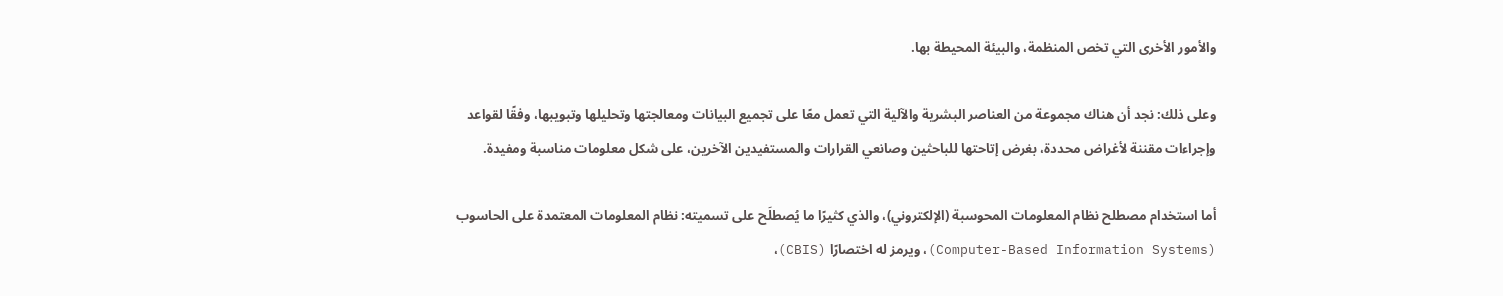والأمور الأخرى التي تخص المنظمة، والبيئة المحيطة بها.

وعلى ذلك: نجد أن هناك مجموعة من العناصر البشرية والآلية التي تعمل معًا على تجميع البيانات ومعالجتها وتحليلها وتبويبها، وفقًا لقواعد وإجراءات مقننة لأغراض محددة، بغرض إتاحتها للباحثين وصانعي القرارات والمستفيدين الآخرين، على شكل معلومات مناسبة ومفيدة.

أما استخدام مصطلح نظام المعلومات المحوسبة (الإلكتروني)، والذي كثيرًا ما يُصطلَح على تسميته: نظام المعلومات المعتمدة على الحاسوب (Computer-Based Information Systems)، ويرمز له اختصارًا (CBIS)،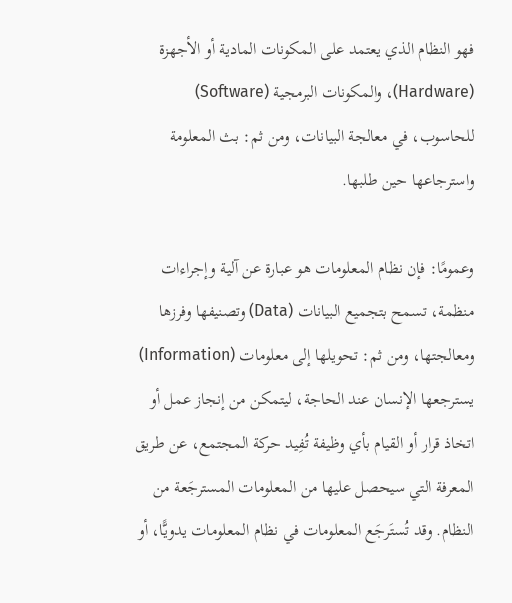فهو النظام الذي يعتمد على المكونات المادية أو الأجهزة (Hardware)، والمكونات البرمجية (Software) للحاسوب، في معالجة البيانات، ومن ثم: بث المعلومة واسترجاعها حين طلبها.

وعمومًا: فإن نظام المعلومات هو عبارة عن آلية وإجراءات منظمة، تسمح بتجميع البيانات (Data) وتصنيفها وفرزها ومعالجتها، ومن ثم: تحويلها إلى معلومات (Information) يسترجعها الإنسان عند الحاجة، ليتمكن من إنجاز عمل أو اتخاذ قرار أو القيام بأي وظيفة تُفِيد حركة المجتمع، عن طريق المعرفة التي سيحصل عليها من المعلومات المسترجَعة من النظام. وقد تُستَرجَع المعلومات في نظام المعلومات يدويًّا، أو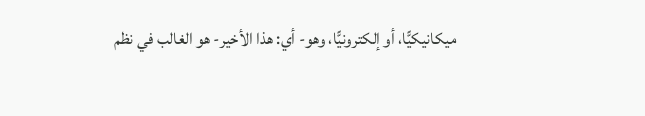ميكانيكيًّا، أو إلكترونيًّا، وهو- أي: هذا الأخير- هو الغالب في نظم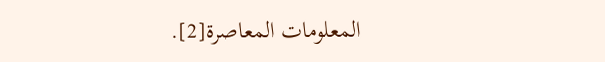المعلومات المعاصرة[2].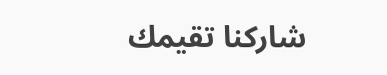شاركنا تقيمك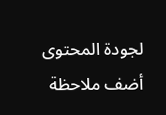لجودة المحتوى
أضف ملاحظة